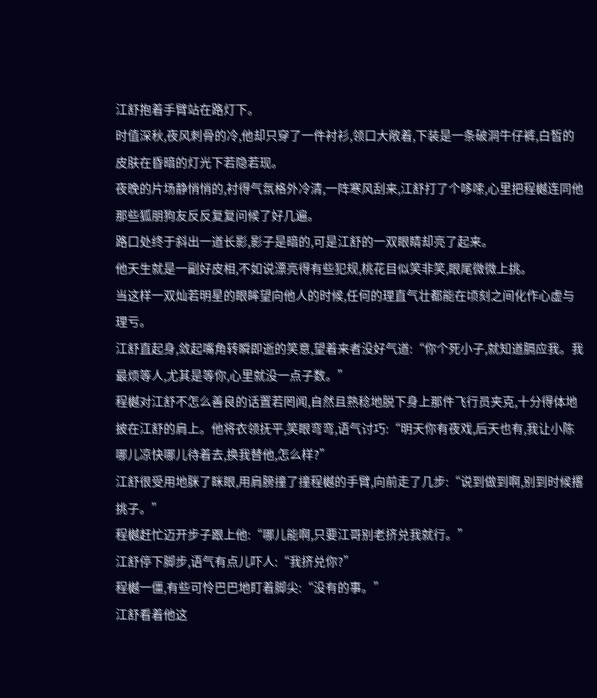江舒抱着手臂站在路灯下。
时值深秋,夜风刺骨的冷,他却只穿了一件衬衫,领口大敞着,下装是一条破洞牛仔裤,白皙的皮肤在昏暗的灯光下若隐若现。
夜晚的片场静悄悄的,衬得气氛格外冷清,一阵寒风刮来,江舒打了个哆嗦,心里把程樾连同他那些狐朋狗友反反复复问候了好几遍。
路口处终于斜出一道长影,影子是暗的,可是江舒的一双眼睛却亮了起来。
他天生就是一副好皮相,不如说漂亮得有些犯规,桃花目似笑非笑,眼尾微微上挑。
当这样一双灿若明星的眼眸望向他人的时候,任何的理直气壮都能在顷刻之间化作心虚与理亏。
江舒直起身,敛起嘴角转瞬即逝的笑意,望着来者没好气道:“你个死小子,就知道膈应我。我最烦等人,尤其是等你,心里就没一点子数。”
程樾对江舒不怎么善良的话置若罔闻,自然且熟稔地脱下身上那件飞行员夹克,十分得体地披在江舒的肩上。他将衣领抚平,笑眼弯弯,语气讨巧:“明天你有夜戏,后天也有,我让小陈哪儿凉快哪儿待着去,换我替他,怎么样?”
江舒很受用地脒了眯眼,用肩膀撞了撞程樾的手臂,向前走了几步:“说到做到啊,别到时候撂挑子。”
程樾赶忙迈开步子跟上他:“哪儿能啊,只要江哥别老挤兑我就行。”
江舒停下脚步,语气有点儿吓人:“我挤兑你?”
程樾一僵,有些可怜巴巴地盯着脚尖:“没有的事。”
江舒看着他这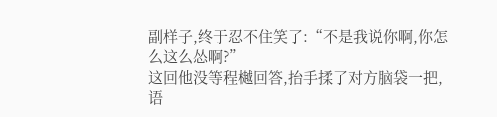副样子,终于忍不住笑了:“不是我说你啊,你怎么这么怂啊?”
这回他没等程樾回答,抬手揉了对方脑袋一把,语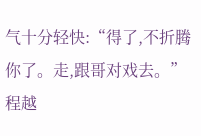气十分轻快:“得了,不折腾你了。走,跟哥对戏去。”
程越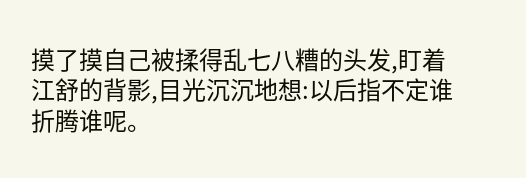摸了摸自己被揉得乱七八糟的头发,盯着江舒的背影,目光沉沉地想:以后指不定谁折腾谁呢。